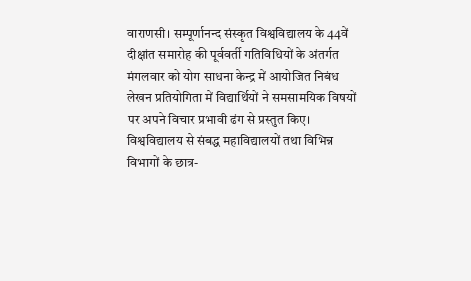वाराणसी। सम्पूर्णानन्द संस्कृत विश्वविद्यालय के 44वें दीक्षांत समारोह की पूर्ववर्ती गतिविधियों के अंतर्गत मंगलवार को योग साधना केन्द्र में आयोजित निबंध लेखन प्रतियोगिता में विद्यार्थियों ने समसामयिक विषयों पर अपने विचार प्रभावी ढंग से प्रस्तुत किए। विश्वविद्यालय से संबद्ध महाविद्यालयों तथा विभिन्न विभागों के छात्र-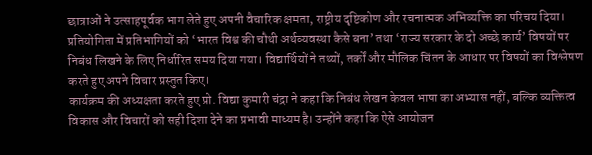छात्राओं ने उत्साहपूर्वक भाग लेते हुए अपनी वैचारिक क्षमता, राष्ट्रीय दृष्टिकोण और रचनात्मक अभिव्यक्ति का परिचय दिया।
प्रतियोगिता में प्रतिभागियों को ‘भारत विश्व की चौथी अर्थव्यवस्था कैसे बना’ तथा ‘राज्य सरकार के दो अच्छे कार्य’ विषयों पर निबंध लिखने के लिए निर्धारित समय दिया गया। विद्यार्थियों ने तथ्यों, तर्कों और मौलिक चिंतन के आधार पर विषयों का विश्लेषण करते हुए अपने विचार प्रस्तुत किए।
कार्यक्रम की अध्यक्षता करते हुए प्रो. विद्या कुमारी चंद्रा ने कहा कि निबंध लेखन केवल भाषा का अभ्यास नहीं, बल्कि व्यक्तित्व विकास और विचारों को सही दिशा देने का प्रभावी माध्यम है। उन्होंने कहा कि ऐसे आयोजन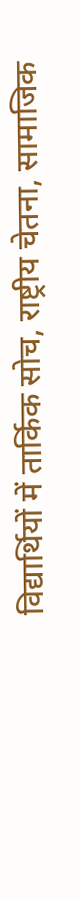विद्यार्थियों में तार्किक सोच, राष्ट्रीय चेतना, सामाजिक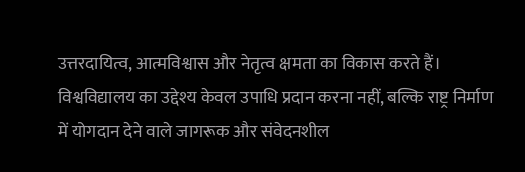उत्तरदायित्व, आत्मविश्वास और नेतृत्व क्षमता का विकास करते हैं। विश्वविद्यालय का उद्देश्य केवल उपाधि प्रदान करना नहीं, बल्कि राष्ट्र निर्माण में योगदान देने वाले जागरूक और संवेदनशील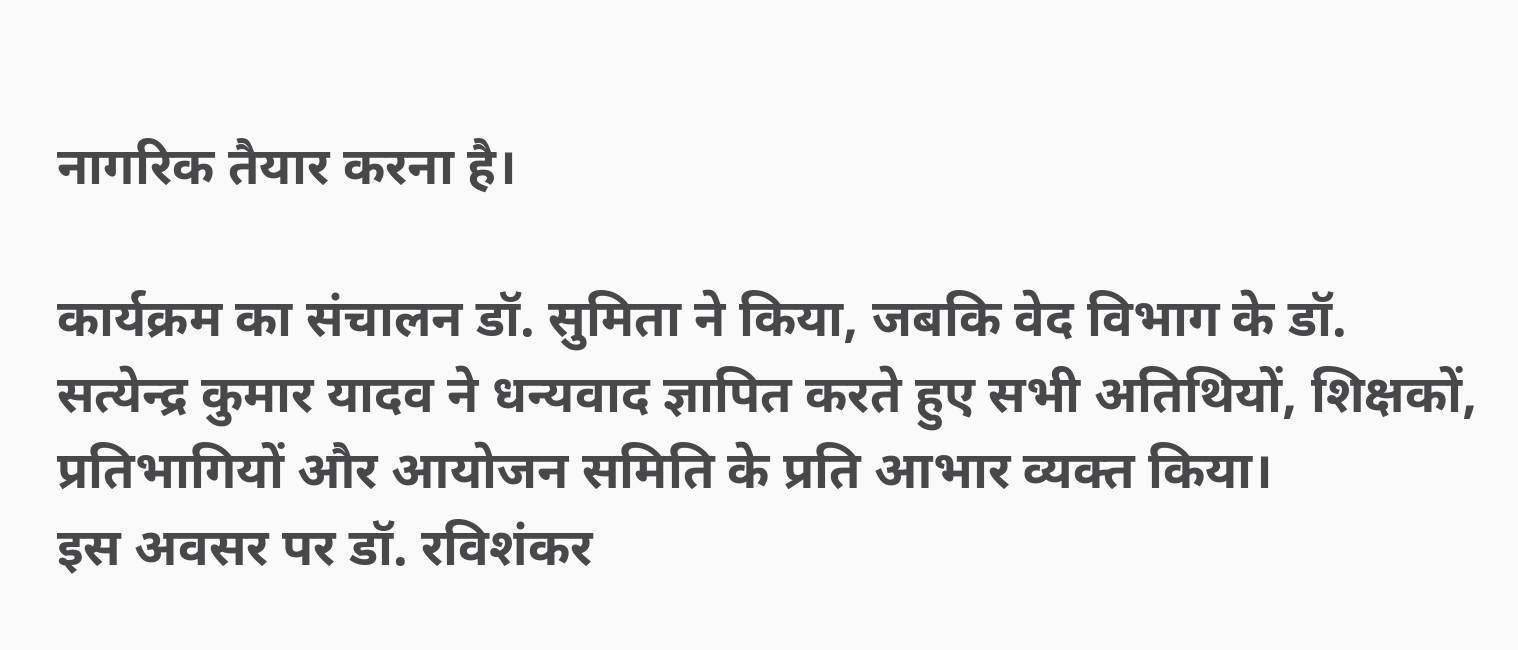नागरिक तैयार करना है।

कार्यक्रम का संचालन डॉ. सुमिता ने किया, जबकि वेद विभाग के डॉ. सत्येन्द्र कुमार यादव ने धन्यवाद ज्ञापित करते हुए सभी अतिथियों, शिक्षकों, प्रतिभागियों और आयोजन समिति के प्रति आभार व्यक्त किया।
इस अवसर पर डॉ. रविशंकर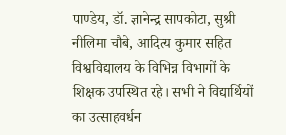पाण्डेय, डॉ. ज्ञानेन्द्र सापकोटा, सुश्री नीलिमा चौबे, आदित्य कुमार सहित विश्वविद्यालय के विभिन्न विभागों के शिक्षक उपस्थित रहे। सभी ने विद्यार्थियों का उत्साहवर्धन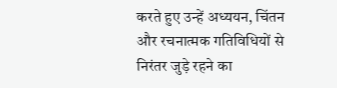करते हुए उन्हें अध्ययन, चिंतन और रचनात्मक गतिविधियों से निरंतर जुड़े रहने का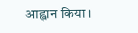आह्वान किया।